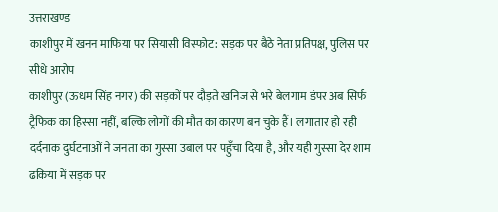उत्तराखण्ड
काशीपुर में खनन माफिया पर सियासी विस्फोट: सड़क पर बैठे नेता प्रतिपक्ष, पुलिस पर सीधे आरोप
काशीपुर (ऊधम सिंह नगर) की सड़कों पर दौड़ते खनिज से भरे बेलगाम डंपर अब सिर्फ ट्रैफिक का हिस्सा नहीं, बल्कि लोगों की मौत का कारण बन चुके हैं। लगातार हो रही दर्दनाक दुर्घटनाओं ने जनता का गुस्सा उबाल पर पहुँचा दिया है, और यही गुस्सा देर शाम ढकिया में सड़क पर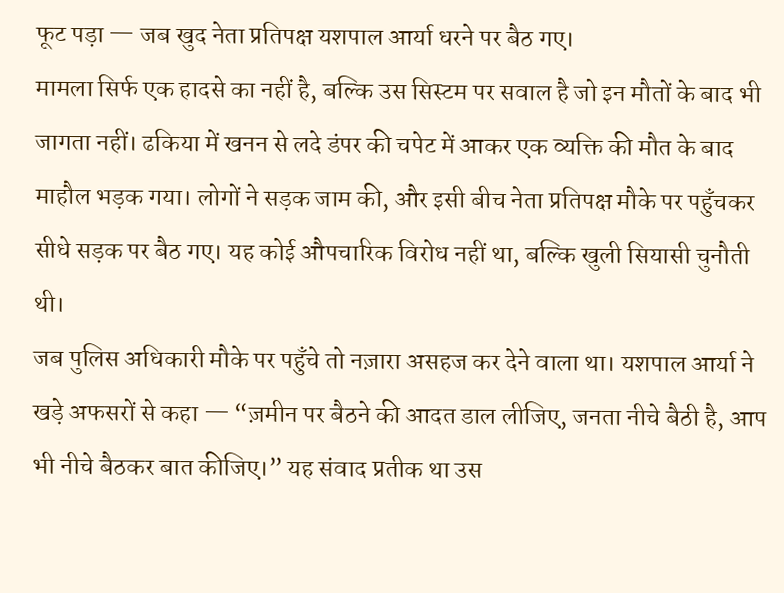फूट पड़ा — जब खुद नेता प्रतिपक्ष यशपाल आर्या धरने पर बैठ गए।
मामला सिर्फ एक हादसे का नहीं है, बल्कि उस सिस्टम पर सवाल है जो इन मौतों के बाद भी जागता नहीं। ढकिया में खनन से लदे डंपर की चपेट में आकर एक व्यक्ति की मौत के बाद माहौल भड़क गया। लोगों ने सड़क जाम की, और इसी बीच नेता प्रतिपक्ष मौके पर पहुँचकर सीधे सड़क पर बैठ गए। यह कोई औपचारिक विरोध नहीं था, बल्कि खुली सियासी चुनौती थी।
जब पुलिस अधिकारी मौके पर पहुँचे तो नज़ारा असहज कर देने वाला था। यशपाल आर्या ने खड़े अफसरों से कहा — “ज़मीन पर बैठने की आदत डाल लीजिए, जनता नीचे बैठी है, आप भी नीचे बैठकर बात कीजिए।” यह संवाद प्रतीक था उस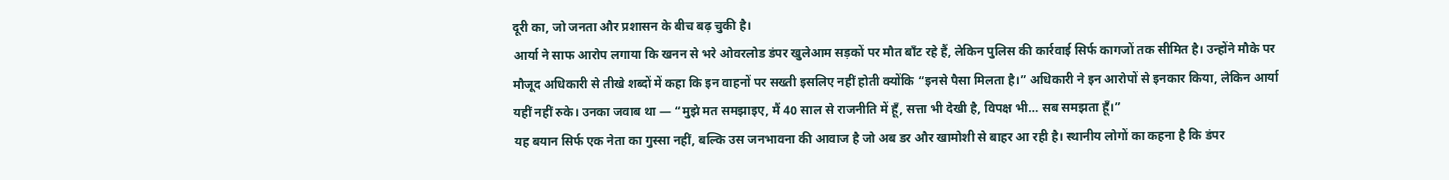दूरी का, जो जनता और प्रशासन के बीच बढ़ चुकी है।
आर्या ने साफ आरोप लगाया कि खनन से भरे ओवरलोड डंपर खुलेआम सड़कों पर मौत बाँट रहे हैं, लेकिन पुलिस की कार्रवाई सिर्फ कागजों तक सीमित है। उन्होंने मौके पर मौजूद अधिकारी से तीखे शब्दों में कहा कि इन वाहनों पर सख्ती इसलिए नहीं होती क्योंकि “इनसे पैसा मिलता है।” अधिकारी ने इन आरोपों से इनकार किया, लेकिन आर्या यहीं नहीं रुके। उनका जवाब था — “मुझे मत समझाइए, मैं 40 साल से राजनीति में हूँ, सत्ता भी देखी है, विपक्ष भी… सब समझता हूँ।”
यह बयान सिर्फ एक नेता का गुस्सा नहीं, बल्कि उस जनभावना की आवाज है जो अब डर और खामोशी से बाहर आ रही है। स्थानीय लोगों का कहना है कि डंपर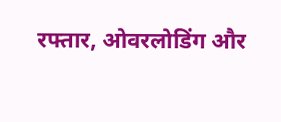रफ्तार, ओवरलोडिंग और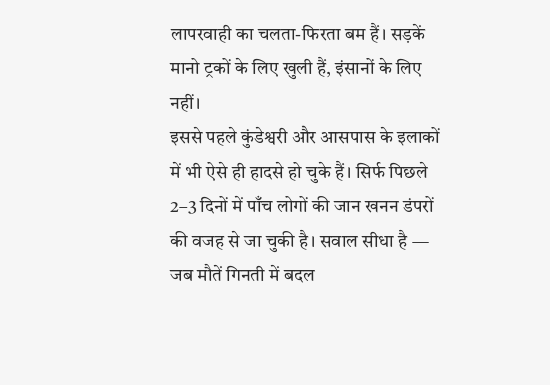लापरवाही का चलता-फिरता बम हैं। सड़कें मानो ट्रकों के लिए खुली हैं, इंसानों के लिए नहीं।
इससे पहले कुंडेश्वरी और आसपास के इलाकों में भी ऐसे ही हादसे हो चुके हैं। सिर्फ पिछले 2–3 दिनों में पाँच लोगों की जान खनन डंपरों की वजह से जा चुकी है। सवाल सीधा है — जब मौतें गिनती में बदल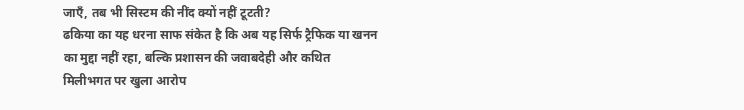जाएँ, तब भी सिस्टम की नींद क्यों नहीं टूटती?
ढकिया का यह धरना साफ संकेत है कि अब यह सिर्फ ट्रैफिक या खनन का मुद्दा नहीं रहा, बल्कि प्रशासन की जवाबदेही और कथित मिलीभगत पर खुला आरोप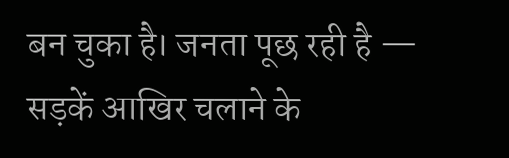बन चुका है। जनता पूछ रही है — सड़कें आखिर चलाने के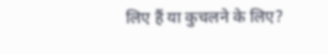लिए हैं या कुचलने के लिए?